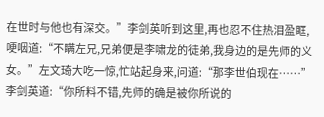在世时与他也有深交。”李剑英听到这里,再也忍不住热泪盈眶,哽咽道:“不瞒左兄,兄弟便是李啸龙的徒弟,我身边的是先师的义女。”左文琦大吃一惊,忙站起身来,问道:“那李世伯现在……”李剑英道:“你所料不错,先师的确是被你所说的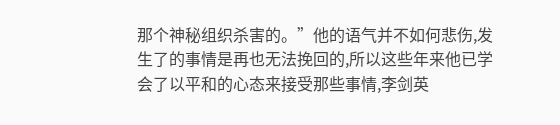那个神秘组织杀害的。”他的语气并不如何悲伤,发生了的事情是再也无法挽回的,所以这些年来他已学会了以平和的心态来接受那些事情,李剑英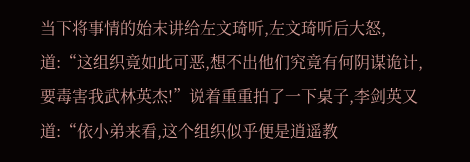当下将事情的始末讲给左文琦听,左文琦听后大怒,道:“这组织竟如此可恶,想不出他们究竟有何阴谋诡计,要毒害我武林英杰!”说着重重拍了一下桌子,李剑英又道:“依小弟来看,这个组织似乎便是逍遥教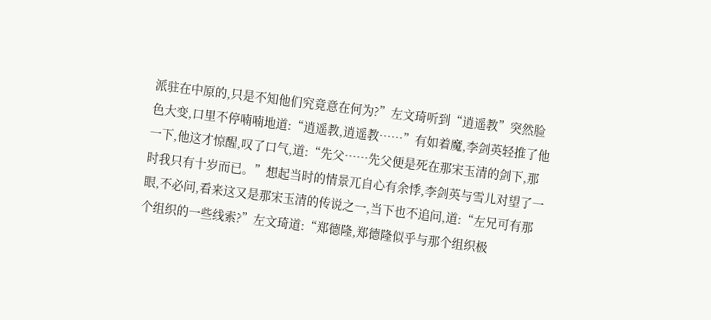派驻在中原的,只是不知他们究竟意在何为?”左文琦听到“逍遥教”突然脸色大变,口里不停喃喃地道:“逍遥教,逍遥教……”有如着魔,李剑英轻推了他一下,他这才惊醒,叹了口气,道:“先父……先父便是死在那宋玉清的剑下,那时我只有十岁而已。”想起当时的情景兀自心有余悸,李剑英与雪儿对望了一眼,不必问,看来这又是那宋玉清的传说之一,当下也不追问,道:“左兄可有那个组织的一些线索?”左文琦道:“郑德隆,郑德隆似乎与那个组织极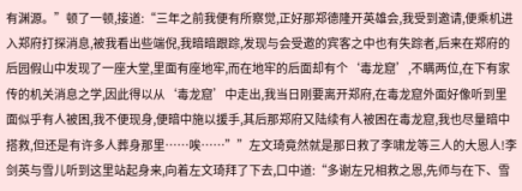有渊源。”顿了一顿,接道:“三年之前我便有所察觉,正好那郑德隆开英雄会,我受到邀请,便乘机进入郑府打探消息,被我看出些端倪,我暗暗跟踪,发现与会受邀的宾客之中也有失踪者,后来在郑府的后园假山中发现了一座大堂,里面有座地牢,而在地牢的后面却有个‘毒龙窟’,不瞒两位,在下有家传的机关消息之学,因此得以从‘毒龙窟’中走出,我当日刚要离开郑府,在毒龙窟外面好像听到里面似乎有人被困,我不便现身,便暗中施以援手,其后那郑府又陆续有人被困在毒龙窟,我也尽量暗中搭救,但还是有许多人葬身那里……唉……””左文琦竟然就是那日救了李啸龙等三人的大恩人!李剑英与雪儿听到这里站起身来,向着左文琦拜了下去,口中道:“多谢左兄相救之恩,先师与在下、雪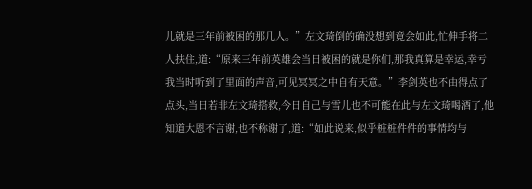儿就是三年前被困的那几人。”左文琦倒的确没想到竟会如此,忙伸手将二人扶住,道:“原来三年前英雄会当日被困的就是你们,那我真算是幸运,幸亏我当时听到了里面的声音,可见冥冥之中自有天意。”李剑英也不由得点了点头,当日若非左文琦搭救,今日自己与雪儿也不可能在此与左文琦喝酒了,他知道大恩不言谢,也不称谢了,道:“如此说来,似乎桩桩件件的事情均与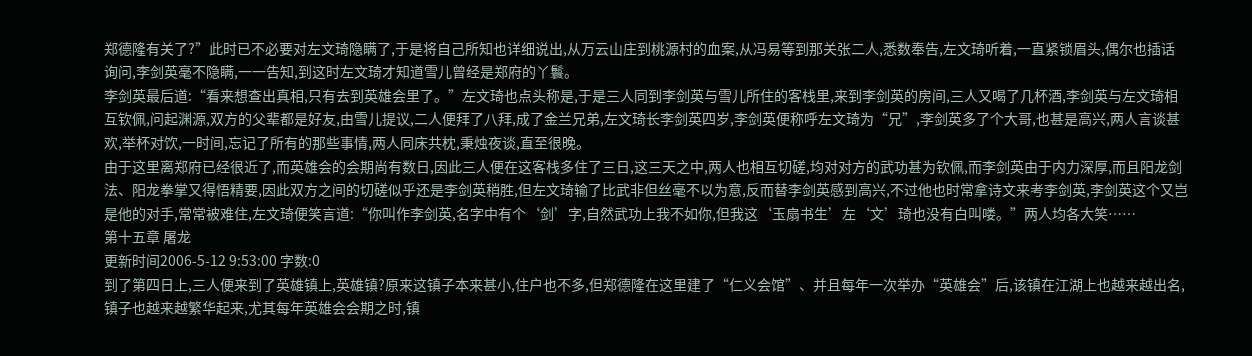郑德隆有关了?”此时已不必要对左文琦隐瞒了,于是将自己所知也详细说出,从万云山庄到桃源村的血案,从冯易等到那关张二人,悉数奉告,左文琦听着,一直紧锁眉头,偶尔也插话询问,李剑英毫不隐瞒,一一告知,到这时左文琦才知道雪儿曾经是郑府的丫鬟。
李剑英最后道:“看来想查出真相,只有去到英雄会里了。”左文琦也点头称是,于是三人同到李剑英与雪儿所住的客栈里,来到李剑英的房间,三人又喝了几杯酒,李剑英与左文琦相互钦佩,问起渊源,双方的父辈都是好友,由雪儿提议,二人便拜了八拜,成了金兰兄弟,左文琦长李剑英四岁,李剑英便称呼左文琦为“兄”,李剑英多了个大哥,也甚是高兴,两人言谈甚欢,举杯对饮,一时间,忘记了所有的那些事情,两人同床共枕,秉烛夜谈,直至很晚。
由于这里离郑府已经很近了,而英雄会的会期尚有数日,因此三人便在这客栈多住了三日,这三天之中,两人也相互切磋,均对对方的武功甚为钦佩,而李剑英由于内力深厚,而且阳龙剑法、阳龙拳掌又得悟精要,因此双方之间的切磋似乎还是李剑英稍胜,但左文琦输了比武非但丝毫不以为意,反而替李剑英感到高兴,不过他也时常拿诗文来考李剑英,李剑英这个又岂是他的对手,常常被难住,左文琦便笑言道:“你叫作李剑英,名字中有个‘剑’字,自然武功上我不如你,但我这‘玉扇书生’左‘文’琦也没有白叫喽。”两人均各大笑……
第十五章 屠龙
更新时间2006-5-12 9:53:00 字数:0
到了第四日上,三人便来到了英雄镇上,英雄镇?原来这镇子本来甚小,住户也不多,但郑德隆在这里建了“仁义会馆”、并且每年一次举办“英雄会”后,该镇在江湖上也越来越出名,镇子也越来越繁华起来,尤其每年英雄会会期之时,镇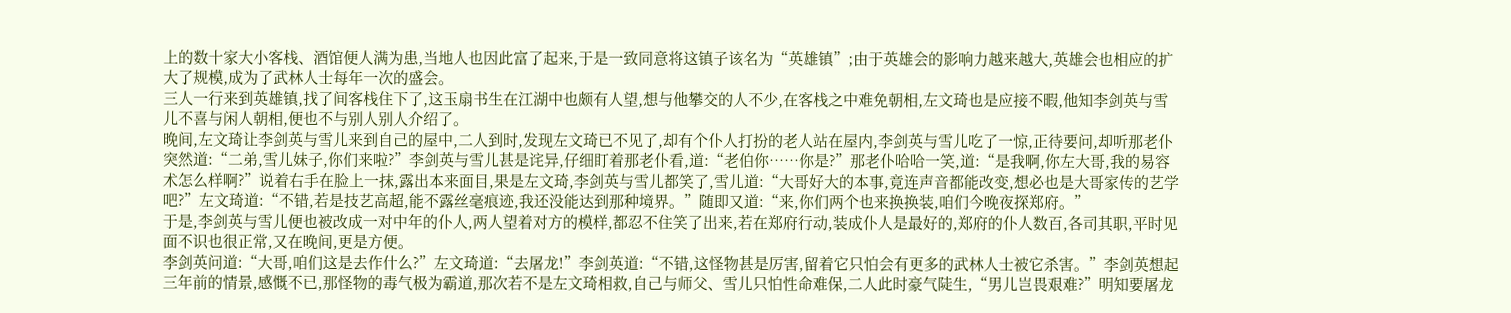上的数十家大小客栈、酒馆便人满为患,当地人也因此富了起来,于是一致同意将这镇子该名为“英雄镇”;由于英雄会的影响力越来越大,英雄会也相应的扩大了规模,成为了武林人士每年一次的盛会。
三人一行来到英雄镇,找了间客栈住下了,这玉扇书生在江湖中也颇有人望,想与他攀交的人不少,在客栈之中难免朝相,左文琦也是应接不暇,他知李剑英与雪儿不喜与闲人朝相,便也不与别人别人介绍了。
晚间,左文琦让李剑英与雪儿来到自己的屋中,二人到时,发现左文琦已不见了,却有个仆人打扮的老人站在屋内,李剑英与雪儿吃了一惊,正待要问,却听那老仆突然道:“二弟,雪儿妹子,你们来啦?”李剑英与雪儿甚是诧异,仔细盯着那老仆看,道:“老伯你……你是?”那老仆哈哈一笑,道:“是我啊,你左大哥,我的易容术怎么样啊?”说着右手在脸上一抹,露出本来面目,果是左文琦,李剑英与雪儿都笑了,雪儿道:“大哥好大的本事,竟连声音都能改变,想必也是大哥家传的艺学吧?”左文琦道:“不错,若是技艺高超,能不露丝毫痕迹,我还没能达到那种境界。”随即又道:“来,你们两个也来换换装,咱们今晚夜探郑府。”
于是,李剑英与雪儿便也被改成一对中年的仆人,两人望着对方的模样,都忍不住笑了出来,若在郑府行动,装成仆人是最好的,郑府的仆人数百,各司其职,平时见面不识也很正常,又在晚间,更是方便。
李剑英问道:“大哥,咱们这是去作什么?”左文琦道:“去屠龙!”李剑英道:“不错,这怪物甚是厉害,留着它只怕会有更多的武林人士被它杀害。”李剑英想起三年前的情景,感慨不已,那怪物的毒气极为霸道,那次若不是左文琦相救,自己与师父、雪儿只怕性命难保,二人此时豪气陡生,“男儿岂畏艰难?”明知要屠龙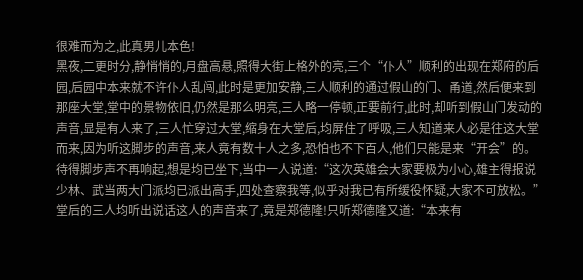很难而为之,此真男儿本色!
黑夜,二更时分,静悄悄的,月盘高悬,照得大街上格外的亮,三个“仆人”顺利的出现在郑府的后园,后园中本来就不许仆人乱闯,此时是更加安静,三人顺利的通过假山的门、甬道,然后便来到那座大堂,堂中的景物依旧,仍然是那么明亮,三人略一停顿,正要前行,此时,却听到假山门发动的声音,显是有人来了,三人忙穿过大堂,缩身在大堂后,均屏住了呼吸,三人知道来人必是往这大堂而来,因为听这脚步的声音,来人竟有数十人之多,恐怕也不下百人,他们只能是来“开会”的。
待得脚步声不再响起,想是均已坐下,当中一人说道:“这次英雄会大家要极为小心,雄主得报说少林、武当两大门派均已派出高手,四处查察我等,似乎对我已有所缓役怀疑,大家不可放松。”堂后的三人均听出说话这人的声音来了,竟是郑德隆!只听郑德隆又道:“本来有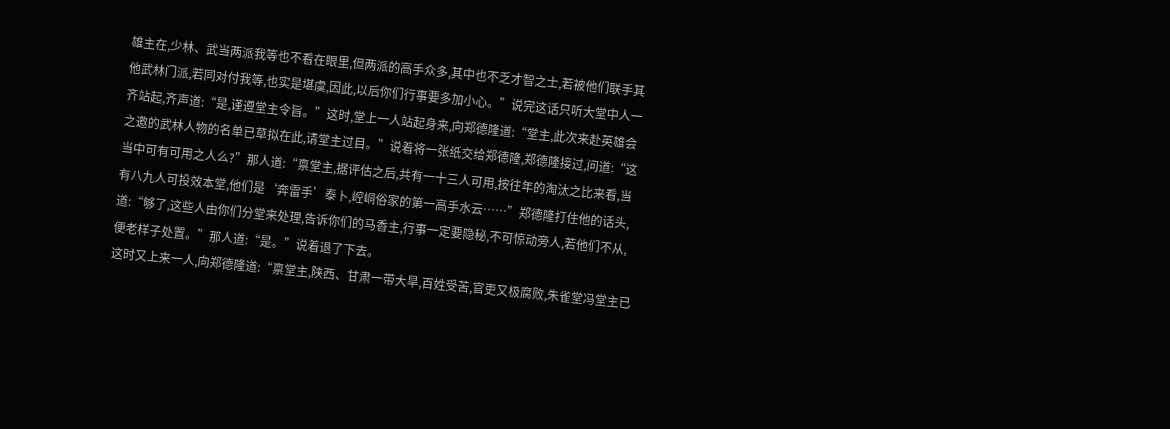雄主在,少林、武当两派我等也不看在眼里,但两派的高手众多,其中也不乏才智之士,若被他们联手其他武林门派,若同对付我等,也实是堪虞,因此,以后你们行事要多加小心。”说完这话只听大堂中人一齐站起,齐声道:“是,谨遵堂主令旨。”这时,堂上一人站起身来,向郑德隆道:“堂主,此次来赴英雄会之邀的武林人物的名单已草拟在此,请堂主过目。”说着将一张纸交给郑德隆,郑德隆接过,问道:“这当中可有可用之人么?”那人道:“禀堂主,据评估之后,共有一十三人可用,按往年的淘汰之比来看,当有八九人可投效本堂,他们是‘奔雷手’泰卜,崆峒俗家的第一高手水云……”郑德隆打住他的话头,道:“够了,这些人由你们分堂来处理,告诉你们的马香主,行事一定要隐秘,不可惊动旁人,若他们不从,便老样子处置。”那人道:“是。”说着退了下去。
这时又上来一人,向郑德隆道:“禀堂主,陕西、甘肃一带大旱,百姓受苦,官吏又极腐败,朱雀堂冯堂主已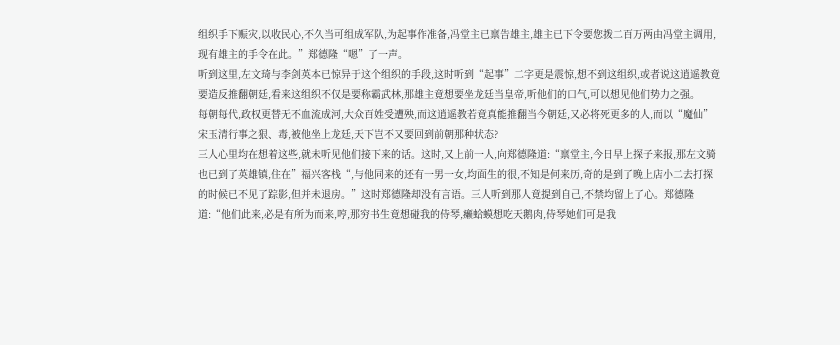组织手下赈灾,以收民心,不久当可组成军队,为起事作准备,冯堂主已禀告雄主,雄主已下令要您拨二百万两由冯堂主调用,现有雄主的手令在此。”郑德隆“嗯”了一声。
听到这里,左文琦与李剑英本已惊异于这个组织的手段,这时听到“起事”二字更是震惊,想不到这组织,或者说这逍遥教竟要造反推翻朝廷,看来这组织不仅是要称霸武林,那雄主竟想要坐龙廷当皇帝,听他们的口气,可以想见他们势力之强。
每朝每代,政权更替无不血流成河,大众百姓受遭殃,而这逍遥教若竟真能推翻当今朝廷,又必将死更多的人,而以“魔仙”宋玉清行事之狠、毒,被他坐上龙廷,天下岂不又要回到前朝那种状态?
三人心里均在想着这些,就未听见他们接下来的话。这时,又上前一人,向郑德隆道:“禀堂主,今日早上探子来报,那左文骑也已到了英雄镇,住在”福兴客栈“,与他同来的还有一男一女,均面生的很,不知是何来历,奇的是到了晚上店小二去打探的时候已不见了踪影,但并未退房。”这时郑德隆却没有言语。三人听到那人竟提到自己,不禁均留上了心。郑德隆道:“他们此来,必是有所为而来,哼,那穷书生竟想碰我的侍琴,癞蛤蟆想吃天鹅肉,侍琴她们可是我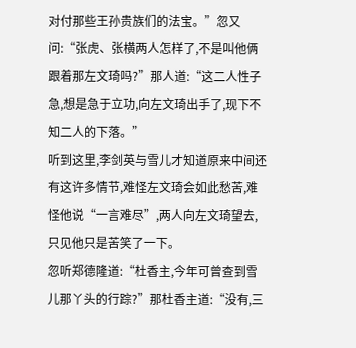对付那些王孙贵族们的法宝。”忽又问:“张虎、张横两人怎样了,不是叫他俩跟着那左文琦吗?”那人道:“这二人性子急,想是急于立功,向左文琦出手了,现下不知二人的下落。”
听到这里,李剑英与雪儿才知道原来中间还有这许多情节,难怪左文琦会如此愁苦,难怪他说“一言难尽”,两人向左文琦望去,只见他只是苦笑了一下。
忽听郑德隆道:“杜香主,今年可曾查到雪儿那丫头的行踪?”那杜香主道:“没有,三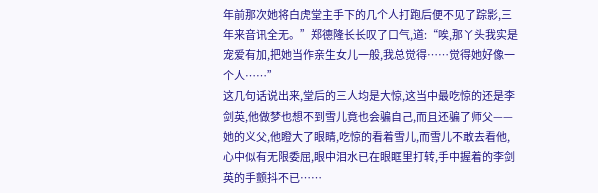年前那次她将白虎堂主手下的几个人打跑后便不见了踪影,三年来音讯全无。”郑德隆长长叹了口气,道:“唉,那丫头我实是宠爱有加,把她当作亲生女儿一般,我总觉得……觉得她好像一个人……”
这几句话说出来,堂后的三人均是大惊,这当中最吃惊的还是李剑英,他做梦也想不到雪儿竟也会骗自己,而且还骗了师父——她的义父,他瞪大了眼睛,吃惊的看着雪儿,而雪儿不敢去看他,心中似有无限委屈,眼中泪水已在眼眶里打转,手中握着的李剑英的手颤抖不已……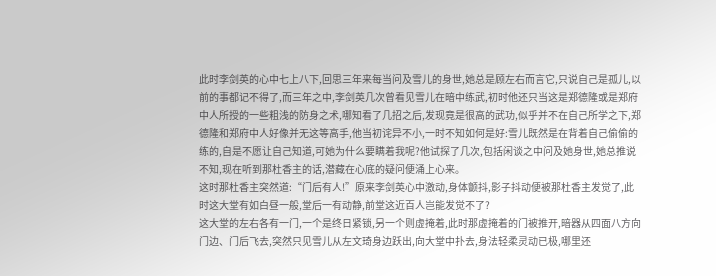此时李剑英的心中七上八下,回思三年来每当问及雪儿的身世,她总是顾左右而言它,只说自己是孤儿,以前的事都记不得了,而三年之中,李剑英几次曾看见雪儿在暗中练武,初时他还只当这是郑德隆或是郑府中人所授的一些粗浅的防身之术,哪知看了几招之后,发现竟是很高的武功,似乎并不在自己所学之下,郑德隆和郑府中人好像并无这等高手,他当初诧异不小,一时不知如何是好:雪儿既然是在背着自己偷偷的练的,自是不愿让自己知道,可她为什么要瞒着我呢?他试探了几次,包括闲谈之中问及她身世,她总推说不知,现在听到那杜香主的话,潜藏在心底的疑问便涌上心来。
这时那杜香主突然道:“门后有人!”原来李剑英心中激动,身体颤抖,影子抖动便被那杜香主发觉了,此时这大堂有如白昼一般,堂后一有动静,前堂这近百人岂能发觉不了?
这大堂的左右各有一门,一个是终日紧锁,另一个则虚掩着,此时那虚掩着的门被推开,暗器从四面八方向门边、门后飞去,突然只见雪儿从左文琦身边跃出,向大堂中扑去,身法轻柔灵动已极,哪里还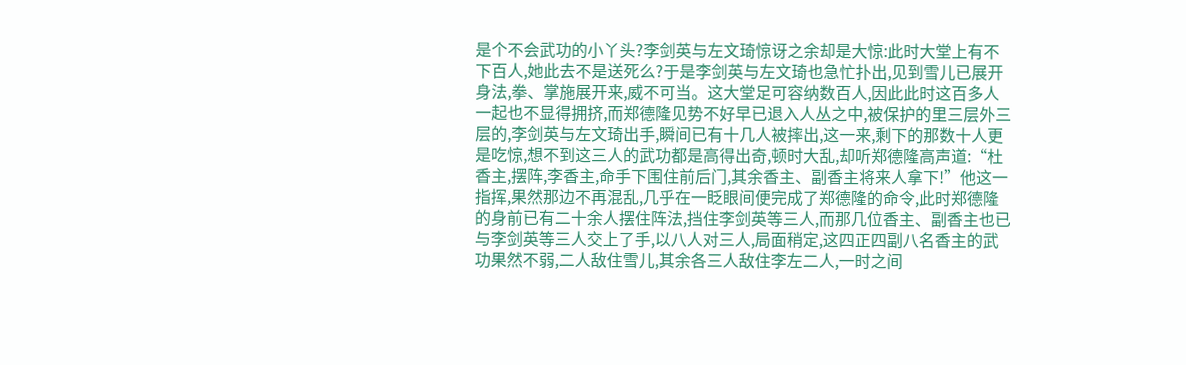是个不会武功的小丫头?李剑英与左文琦惊讶之余却是大惊:此时大堂上有不下百人,她此去不是送死么?于是李剑英与左文琦也急忙扑出,见到雪儿已展开身法,拳、掌施展开来,威不可当。这大堂足可容纳数百人,因此此时这百多人一起也不显得拥挤,而郑德隆见势不好早已退入人丛之中,被保护的里三层外三层的,李剑英与左文琦出手,瞬间已有十几人被摔出,这一来,剩下的那数十人更是吃惊,想不到这三人的武功都是高得出奇,顿时大乱,却听郑德隆高声道:“杜香主,摆阵,李香主,命手下围住前后门,其余香主、副香主将来人拿下!”他这一指挥,果然那边不再混乱,几乎在一眨眼间便完成了郑德隆的命令,此时郑德隆的身前已有二十余人摆住阵法,挡住李剑英等三人,而那几位香主、副香主也已与李剑英等三人交上了手,以八人对三人,局面稍定,这四正四副八名香主的武功果然不弱,二人敌住雪儿,其余各三人敌住李左二人,一时之间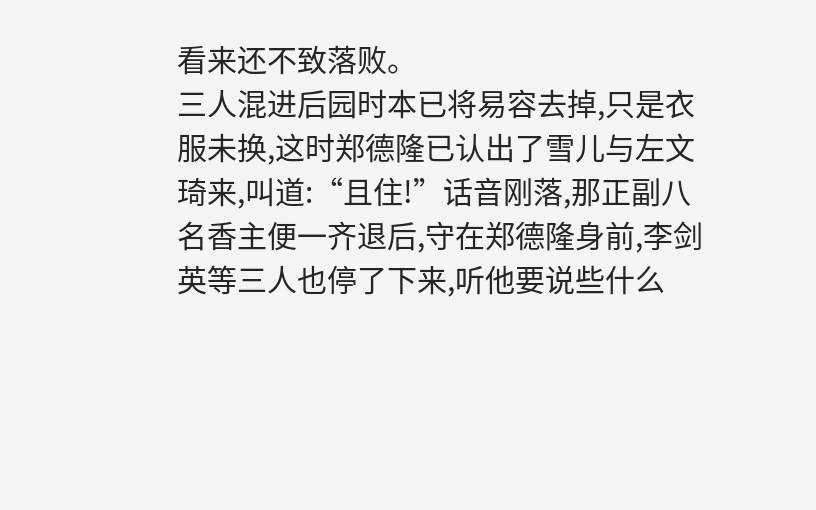看来还不致落败。
三人混进后园时本已将易容去掉,只是衣服未换,这时郑德隆已认出了雪儿与左文琦来,叫道:“且住!”话音刚落,那正副八名香主便一齐退后,守在郑德隆身前,李剑英等三人也停了下来,听他要说些什么